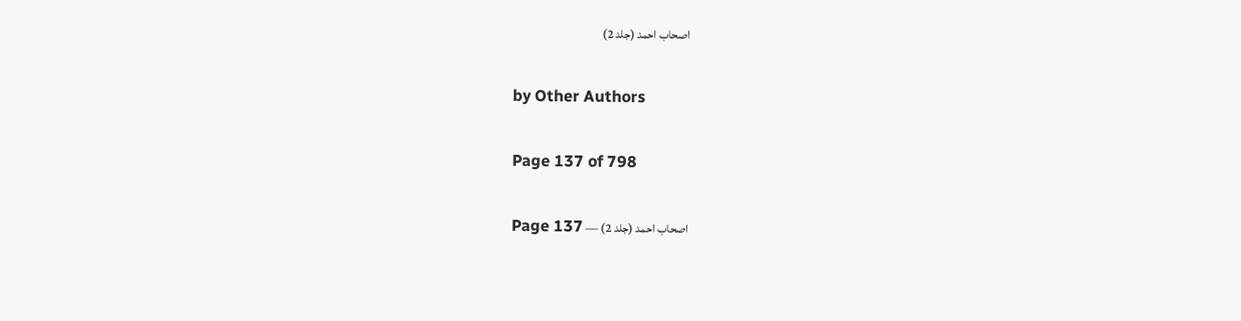اصحاب احمد (جلد 2)

by Other Authors

Page 137 of 798

اصحاب احمد (جلد 2) — Page 137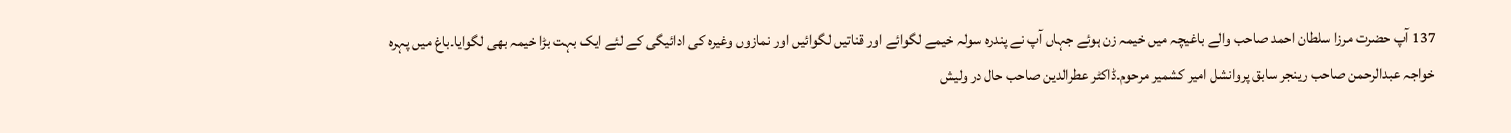137 آپ حضرت مرزا سلطان احمد صاحب والے باغیچہ میں خیمہ زن ہوئے جہاں آپ نے پندرہ سولہ خیمے لگوائے اور قناتیں لگوائیں اور نمازوں وغیرہ کی ادائیگی کے لئے ایک بہت بڑا خیمہ بھی لگوایا۔باغ میں پہرہ خواجہ عبدالرحمن صاحب رینجر سابق پروانشل امیر کشمیر مرحوم۔ڈاکٹر عطرالدین صاحب حال در ولیش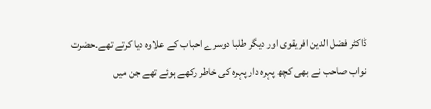ڈاکٹر فضل الدین افریقوی اور دیگر طلبا دوسرے احباب کے علاوہ دیا کرتے تھے۔حضرت نواب صاحب نے بھی کچھ پہرہ دار پہرہ کی خاطر رکھے ہوئے تھے جن میں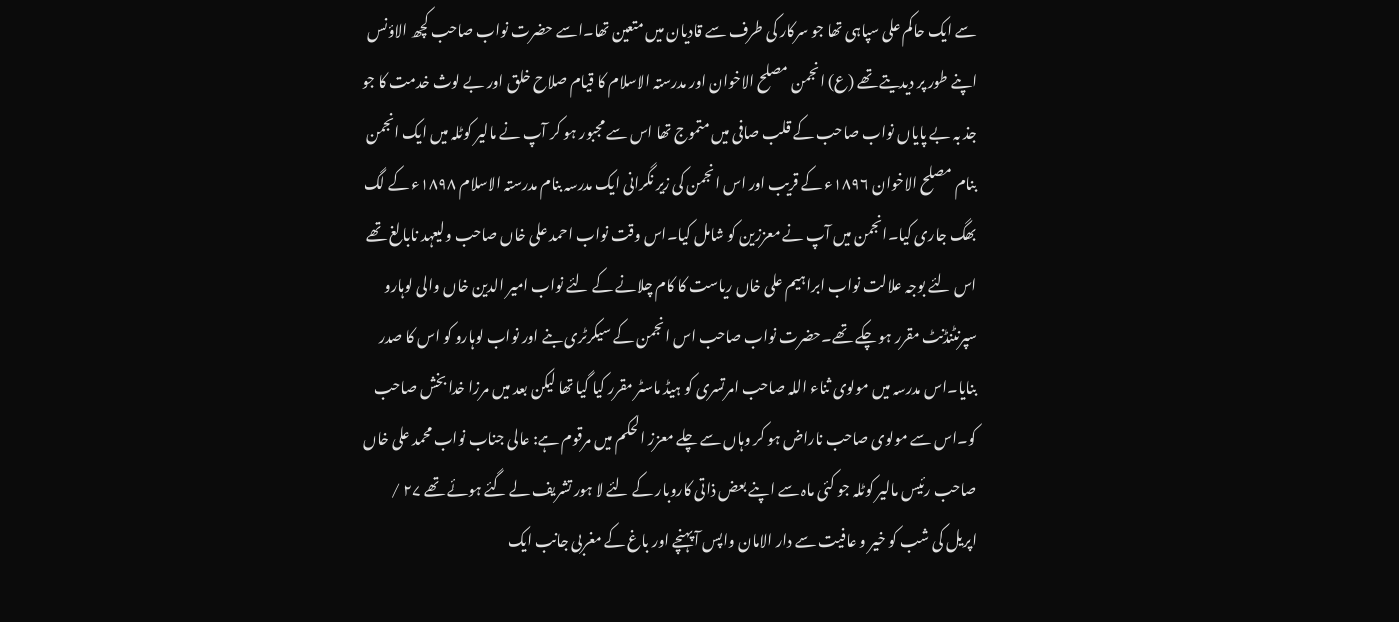سے ایک حاکم علی سپاہی تھا جو سرکار کی طرف سے قادیان میں متعین تھا۔اسے حضرت نواب صاحب کچھ الاؤنس اپنے طور پر دیدیتے تھے (ع) انجمن مصلح الاخوان اور مدرستہ الاسلام کا قیام صلاح خلق اور بے لوث خدمت کا جو جذ بہ بے پایاں نواب صاحب کے قلب صافی میں متموج تھا اس سے مجبور ہو کر آپ نے مالیر کوٹلہ میں ایک انجمن بنام مصلح الاخوان ۱۸۹۶ء کے قریب اور اس انجمن کی زیر نگرانی ایک مدرسہ بنام مدرستہ الاسلام ۱۸۹۸ء کے لگ بھگ جاری کیا۔انجمن میں آپ نے معززین کو شامل کیا۔اس وقت نواب احمد علی خاں صاحب ولیعہد نابالغ تھے اس لئے بوجہ علالت نواب ابراہیم علی خاں ریاست کا کام چلانے کے لئے نواب امیر الدین خاں والی لوہارو سپرنٹنڈنٹ مقرر ہو چکے تھے۔حضرت نواب صاحب اس انجمن کے سیکرٹری بنے اور نواب لوہارو کو اس کا صدر بنایا۔اس مدرسہ میں مولوی ثناء اللہ صاحب امرتسری کو ہیڈ ماسٹر مقرر کیا گیا تھا لیکن بعد میں مرزا خدا بخش صاحب کو۔اس سے مولوی صاحب ناراض ہو کر وہاں سے چلے معزز الحکم میں مرقوم ہے: عالی جناب نواب محمد علی خاں صاحب رئیس مالیر کوٹلہ جو کئی ماہ سے اپنے بعض ذاتی کاروبار کے لئے لا ہور تشریف لے گئے ہوئے تھے ۲۷ / اپریل کی شب کو خیر و عافیت سے دار الامان واپس آ پہنچے اور باغ کے مغربی جانب ایک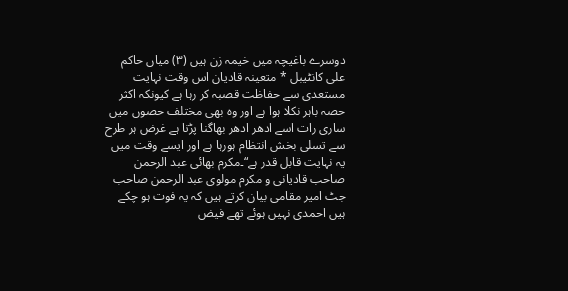دوسرے باغیچہ میں خیمہ زن ہیں (۳) میاں حاکم علی کانٹیبل * متعینہ قادیان اس وقت نہایت مستعدی سے حفاظت قصبہ کر رہا ہے کیونکہ اکثر حصہ باہر نکلا ہوا ہے اور وہ بھی مختلف حصوں میں ساری رات اسے ادھر ادھر بھاگنا پڑتا ہے غرض ہر طرح سے تسلی بخش انتظام ہورہا ہے اور ایسے وقت میں یہ نہایت قابل قدر ہے“۔مکرم بھائی عبد الرحمن صاحب قادیانی و مکرم مولوی عبد الرحمن صاحب جٹ امیر مقامی بیان کرتے ہیں کہ یہ فوت ہو چکے ہیں احمدی نہیں ہوئے تھے فیض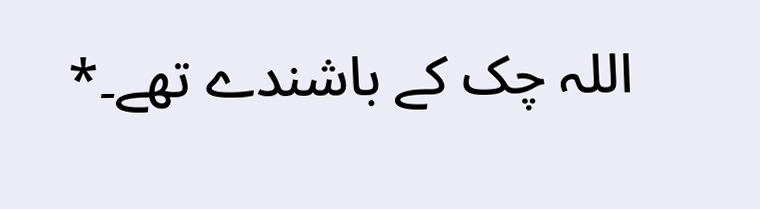اللہ چک کے باشندے تھے۔*